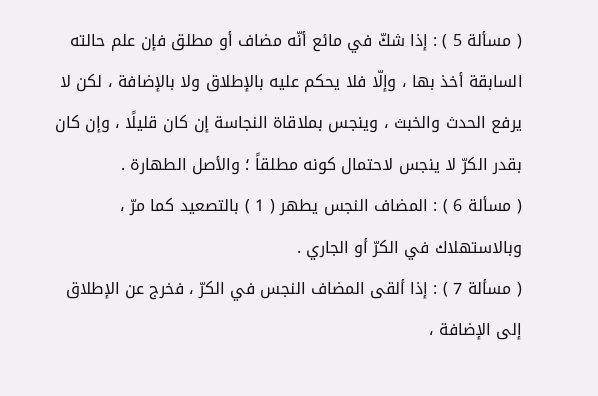( مسألة 5 ) : إذا شكّ في مائع أنّه مضاف أو مطلق فإن علم حالته السابقة أخذ بها ، وإلّا فلا يحكم عليه بالإطلاق ولا بالإضافة ، لكن لا يرفع الحدث والخبث ، وينجس بملاقاة النجاسة إن كان قليلًا ، وإن كان بقدر الكرّ لا ينجس لاحتمال كونه مطلقاً ؛ والأصل الطهارة .
( مسألة 6 ) : المضاف النجس يطهر ( 1 ) بالتصعيد كما مرّ ، وبالاستهلاك في الكرّ أو الجاري .
( مسألة 7 ) : إذا ألقى المضاف النجس في الكرّ ، فخرج عن الإطلاق إلى الإضافة ،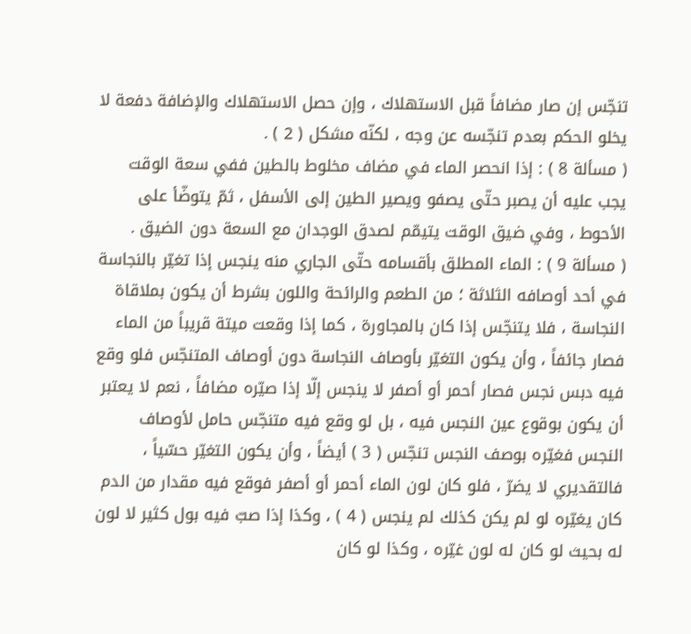تنجّس إن صار مضافاً قبل الاستهلاك ، وإن حصل الاستهلاك والإضافة دفعة لا يخلو الحكم بعدم تنجّسه عن وجه ، لكنّه مشكل ( 2 ) .
( مسألة 8 ) : إذا انحصر الماء في مضاف مخلوط بالطين ففي سعة الوقت يجب عليه أن يصبر حتّى يصفو ويصير الطين إلى الأسفل ، ثمّ يتوضّأ على الأحوط ، وفي ضيق الوقت يتيمّم لصدق الوجدان مع السعة دون الضيق .
( مسألة 9 ) : الماء المطلق بأقسامه حتّى الجاري منه ينجس إذا تغيّر بالنجاسة في أحد أوصافه الثلاثة ؛ من الطعم والرائحة واللون بشرط أن يكون بملاقاة النجاسة ، فلا يتنجّس إذا كان بالمجاورة ، كما إذا وقعت ميتة قريباً من الماء فصار جائفاً ، وأن يكون التغيّر بأوصاف النجاسة دون أوصاف المتنجّس فلو وقع فيه دبس نجس فصار أحمر أو أصفر لا ينجس إلّا إذا صيّره مضافاً ، نعم لا يعتبر أن يكون بوقوع عين النجس فيه ، بل لو وقع فيه متنجّس حامل لأوصاف النجس فغيّره بوصف النجس تنجّس ( 3 ) أيضاً ، وأن يكون التغيّر حسّياً ، فالتقديري لا يضرّ ، فلو كان لون الماء أحمر أو أصفر فوقع فيه مقدار من الدم كان يغيّره لو لم يكن كذلك لم ينجس ( 4 ) ، وكذا إذا صبّ فيه بول كثير لا لون له بحيث لو كان له لون غيّره ، وكذا لو كان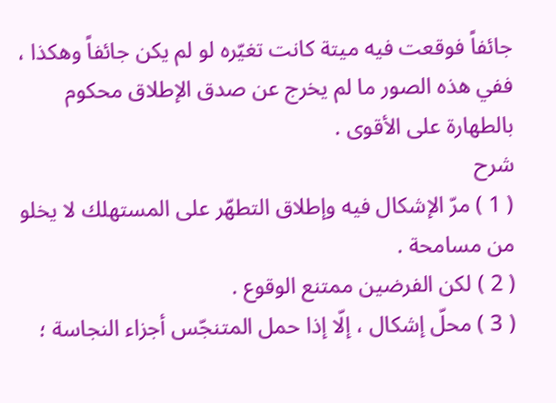جائفاً فوقعت فيه ميتة كانت تغيّره لو لم يكن جائفاً وهكذا ، ففي هذه الصور ما لم يخرج عن صدق الإطلاق محكوم بالطهارة على الأقوى .
شرح
( 1 ) مرّ الإشكال فيه وإطلاق التطهّر على المستهلك لا يخلو من مسامحة .
( 2 ) لكن الفرضين ممتنع الوقوع .
( 3 ) محلّ إشكال ، إلّا إذا حمل المتنجّس أجزاء النجاسة ؛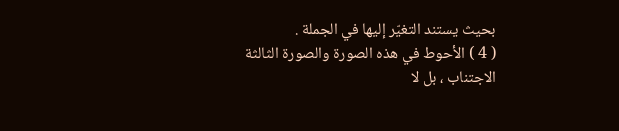بحيث يستند التغيّر إليها في الجملة .
( 4 ) الأحوط في هذه الصورة والصورة الثالثة الاجتناب ، بل لا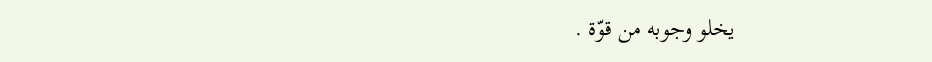يخلو وجوبه من قوّة .